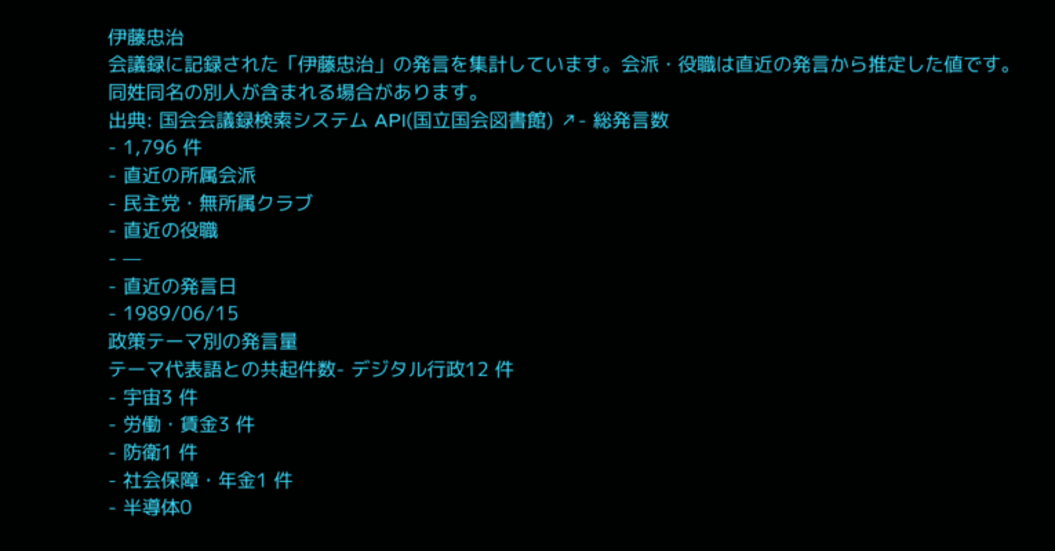伊藤忠治
会議録に記録された「伊藤忠治」の発言を集計しています。会派・役職は直近の発言から推定した値です。同姓同名の別人が含まれる場合があります。
出典: 国会会議録検索システム API(国立国会図書館) ↗- 総発言数
- 1,796 件
- 直近の所属会派
- 民主党・無所属クラブ
- 直近の役職
- —
- 直近の発言日
- 1989/06/15
政策テーマ別の発言量
テーマ代表語との共起件数- デジタル行政12 件
- 宇宙3 件
- 労働・賃金3 件
- 防衛1 件
- 社会保障・年金1 件
- 半導体0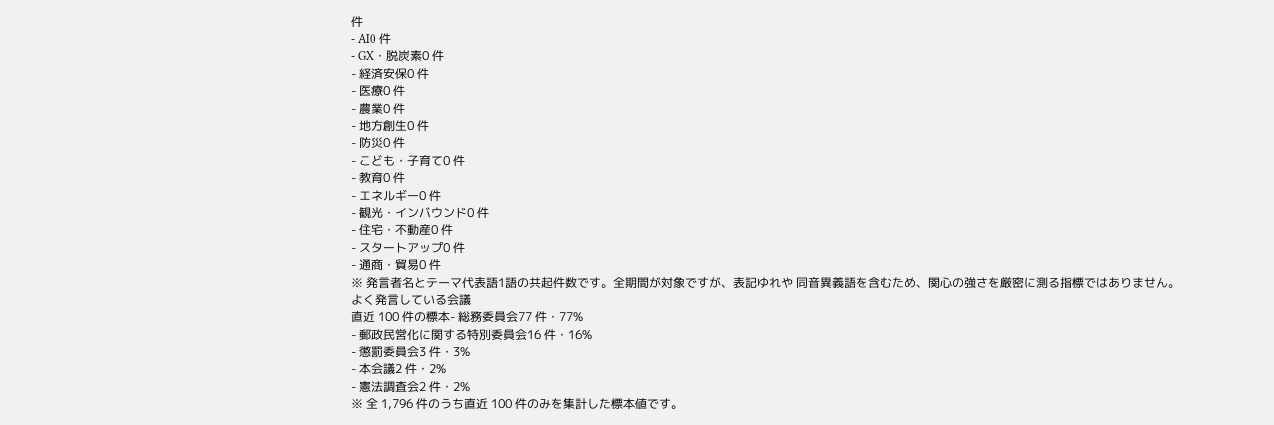件
- AI0 件
- GX・脱炭素0 件
- 経済安保0 件
- 医療0 件
- 農業0 件
- 地方創生0 件
- 防災0 件
- こども・子育て0 件
- 教育0 件
- エネルギー0 件
- 観光・インバウンド0 件
- 住宅・不動産0 件
- スタートアップ0 件
- 通商・貿易0 件
※ 発言者名とテーマ代表語1語の共起件数です。全期間が対象ですが、表記ゆれや 同音異義語を含むため、関心の強さを厳密に測る指標ではありません。
よく発言している会議
直近 100 件の標本- 総務委員会77 件・77%
- 郵政民営化に関する特別委員会16 件・16%
- 懲罰委員会3 件・3%
- 本会議2 件・2%
- 憲法調査会2 件・2%
※ 全 1,796 件のうち直近 100 件のみを集計した標本値です。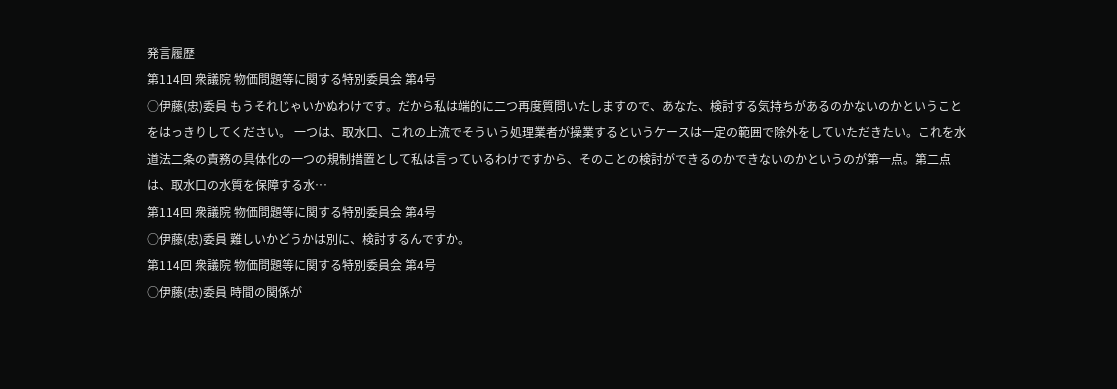発言履歴
第114回 衆議院 物価問題等に関する特別委員会 第4号
○伊藤(忠)委員 もうそれじゃいかぬわけです。だから私は端的に二つ再度質問いたしますので、あなた、検討する気持ちがあるのかないのかということをはっきりしてください。 一つは、取水口、これの上流でそういう処理業者が操業するというケースは一定の範囲で除外をしていただきたい。これを水道法二条の責務の具体化の一つの規制措置として私は言っているわけですから、そのことの検討ができるのかできないのかというのが第一点。第二点は、取水口の水質を保障する水…
第114回 衆議院 物価問題等に関する特別委員会 第4号
○伊藤(忠)委員 難しいかどうかは別に、検討するんですか。
第114回 衆議院 物価問題等に関する特別委員会 第4号
○伊藤(忠)委員 時間の関係が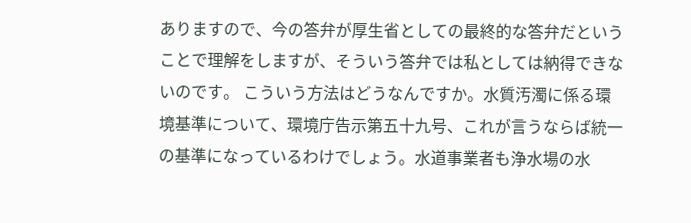ありますので、今の答弁が厚生省としての最終的な答弁だということで理解をしますが、そういう答弁では私としては納得できないのです。 こういう方法はどうなんですか。水質汚濁に係る環境基準について、環境庁告示第五十九号、これが言うならば統一の基準になっているわけでしょう。水道事業者も浄水場の水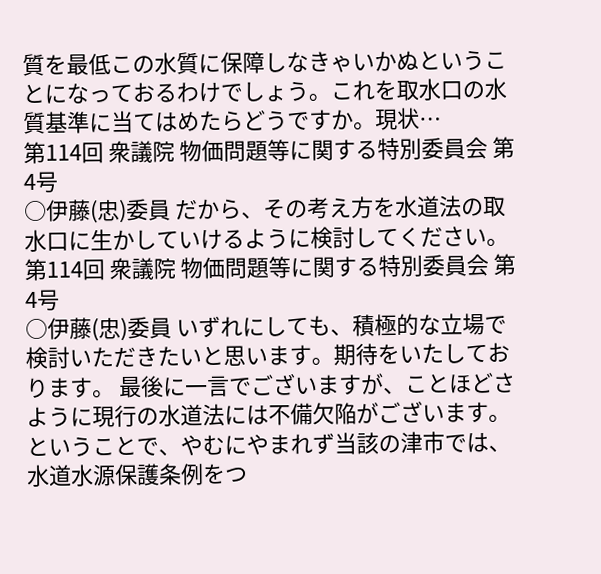質を最低この水質に保障しなきゃいかぬということになっておるわけでしょう。これを取水口の水質基準に当てはめたらどうですか。現状…
第114回 衆議院 物価問題等に関する特別委員会 第4号
○伊藤(忠)委員 だから、その考え方を水道法の取水口に生かしていけるように検討してください。
第114回 衆議院 物価問題等に関する特別委員会 第4号
○伊藤(忠)委員 いずれにしても、積極的な立場で検討いただきたいと思います。期待をいたしております。 最後に一言でございますが、ことほどさように現行の水道法には不備欠陥がございます。ということで、やむにやまれず当該の津市では、水道水源保護条例をつ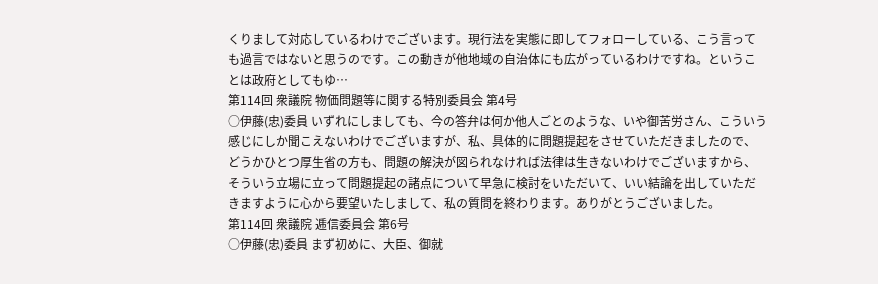くりまして対応しているわけでございます。現行法を実態に即してフォローしている、こう言っても過言ではないと思うのです。この動きが他地域の自治体にも広がっているわけですね。ということは政府としてもゆ…
第114回 衆議院 物価問題等に関する特別委員会 第4号
○伊藤(忠)委員 いずれにしましても、今の答弁は何か他人ごとのような、いや御苦労さん、こういう感じにしか聞こえないわけでございますが、私、具体的に問題提起をさせていただきましたので、どうかひとつ厚生省の方も、問題の解決が図られなければ法律は生きないわけでございますから、そういう立場に立って問題提起の諸点について早急に検討をいただいて、いい結論を出していただきますように心から要望いたしまして、私の質問を終わります。ありがとうございました。
第114回 衆議院 逓信委員会 第6号
○伊藤(忠)委員 まず初めに、大臣、御就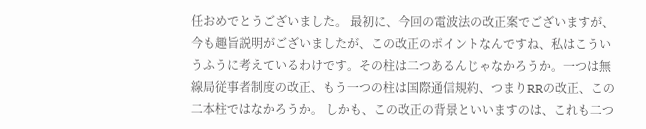任おめでとうございました。 最初に、今回の電波法の改正案でございますが、今も趣旨説明がございましたが、この改正のポイントなんですね、私はこういうふうに考えているわけです。その柱は二つあるんじゃなかろうか。一つは無線局従事者制度の改正、もう一つの柱は国際通信規約、つまりRRの改正、この二本柱ではなかろうか。 しかも、この改正の背景といいますのは、これも二つ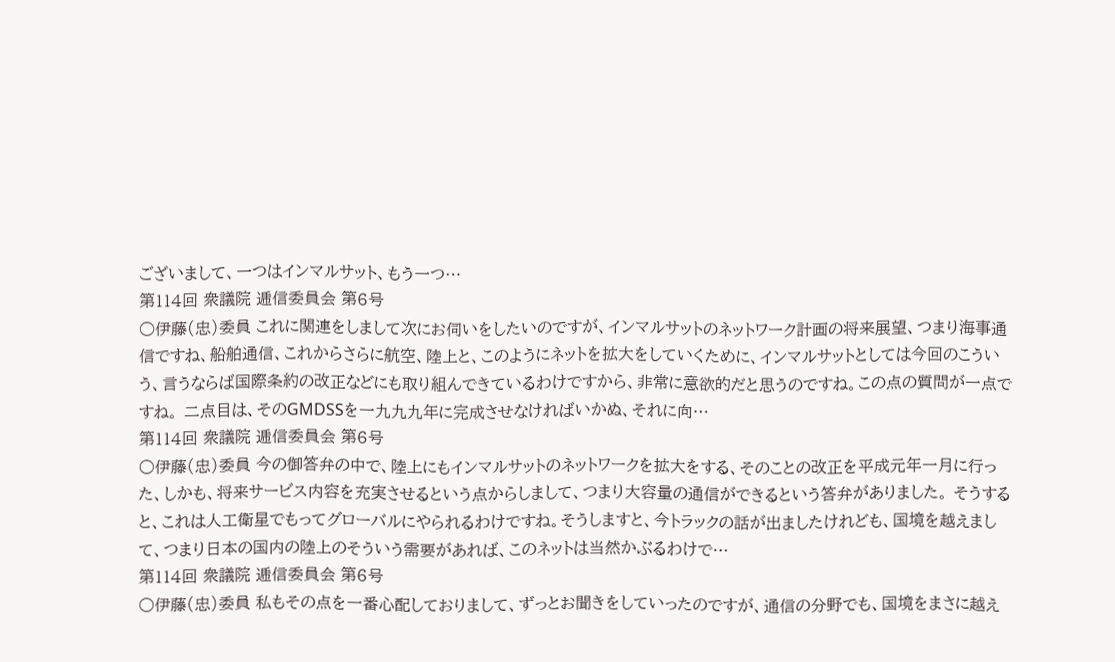ございまして、一つはインマルサット、もう一つ…
第114回 衆議院 逓信委員会 第6号
○伊藤(忠)委員 これに関連をしまして次にお伺いをしたいのですが、インマルサットのネットワーク計画の将来展望、つまり海事通信ですね、船舶通信、これからさらに航空、陸上と、このようにネットを拡大をしていくために、インマルサットとしては今回のこういう、言うならば国際条約の改正などにも取り組んできているわけですから、非常に意欲的だと思うのですね。この点の質問が一点ですね。 二点目は、そのGMDSSを一九九九年に完成させなければいかぬ、それに向…
第114回 衆議院 逓信委員会 第6号
○伊藤(忠)委員 今の御答弁の中で、陸上にもインマルサットのネットワークを拡大をする、そのことの改正を平成元年一月に行った、しかも、将来サービス内容を充実させるという点からしまして、つまり大容量の通信ができるという答弁がありました。 そうすると、これは人工衛星でもってグローバルにやられるわけですね。そうしますと、今トラックの話が出ましたけれども、国境を越えまして、つまり日本の国内の陸上のそういう需要があれば、このネットは当然かぶるわけで…
第114回 衆議院 逓信委員会 第6号
○伊藤(忠)委員 私もその点を一番心配しておりまして、ずっとお聞きをしていったのですが、通信の分野でも、国境をまさに越え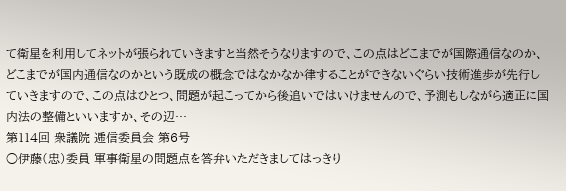て衛星を利用してネットが張られていきますと当然そうなりますので、この点はどこまでが国際通信なのか、どこまでが国内通信なのかという既成の概念ではなかなか律することができないぐらい技術進歩が先行していきますので、この点はひとつ、問題が起こってから後追いではいけませんので、予測もしながら適正に国内法の整備といいますか、その辺…
第114回 衆議院 逓信委員会 第6号
○伊藤(忠)委員 軍事衛星の問題点を答弁いただきましてはっきり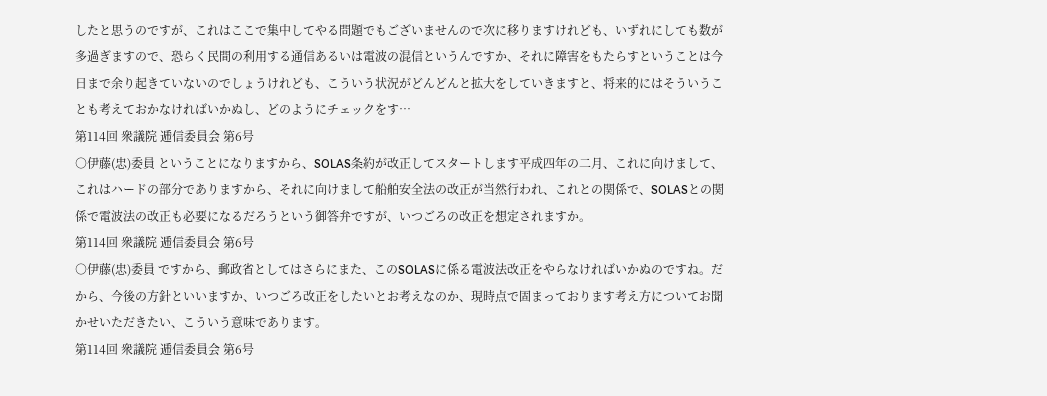したと思うのですが、これはここで集中してやる問題でもございませんので次に移りますけれども、いずれにしても数が多過ぎますので、恐らく民間の利用する通信あるいは電波の混信というんですか、それに障害をもたらすということは今日まで余り起きていないのでしょうけれども、こういう状況がどんどんと拡大をしていきますと、将来的にはそういうことも考えておかなければいかぬし、どのようにチェックをす…
第114回 衆議院 逓信委員会 第6号
○伊藤(忠)委員 ということになりますから、SOLAS条約が改正してスタートします平成四年の二月、これに向けまして、これはハードの部分でありますから、それに向けまして船舶安全法の改正が当然行われ、これとの関係で、SOLASとの関係で電波法の改正も必要になるだろうという御答弁ですが、いつごろの改正を想定されますか。
第114回 衆議院 逓信委員会 第6号
○伊藤(忠)委員 ですから、郵政省としてはさらにまた、このSOLASに係る電波法改正をやらなければいかぬのですね。だから、今後の方針といいますか、いつごろ改正をしたいとお考えなのか、現時点で固まっております考え方についてお聞かせいただきたい、こういう意味であります。
第114回 衆議院 逓信委員会 第6号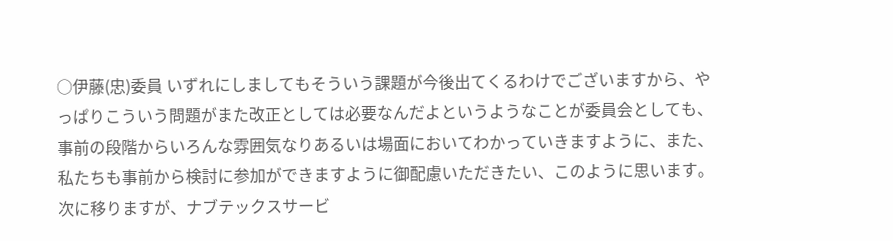○伊藤(忠)委員 いずれにしましてもそういう課題が今後出てくるわけでございますから、やっぱりこういう問題がまた改正としては必要なんだよというようなことが委員会としても、事前の段階からいろんな雰囲気なりあるいは場面においてわかっていきますように、また、私たちも事前から検討に参加ができますように御配慮いただきたい、このように思います。 次に移りますが、ナブテックスサービ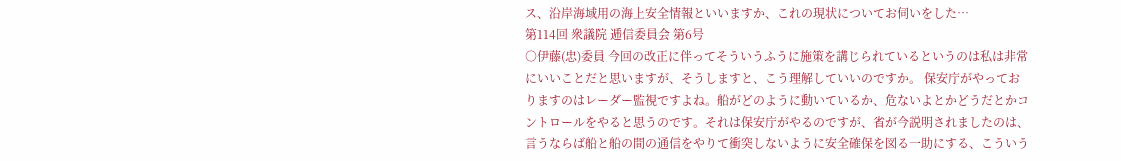ス、沿岸海域用の海上安全情報といいますか、これの現状についてお伺いをした…
第114回 衆議院 逓信委員会 第6号
○伊藤(忠)委員 今回の改正に伴ってそういうふうに施策を講じられているというのは私は非常にいいことだと思いますが、そうしますと、こう理解していいのですか。 保安庁がやっておりますのはレーダー監視ですよね。船がどのように動いているか、危ないよとかどうだとかコントロールをやると思うのです。それは保安庁がやるのですが、省が今説明されましたのは、言うならば船と船の間の通信をやりて衝突しないように安全確保を図る一助にする、こういう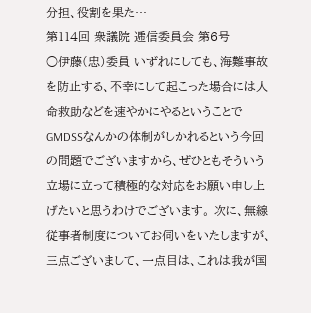分担、役割を果た…
第114回 衆議院 逓信委員会 第6号
○伊藤(忠)委員 いずれにしても、海難事故を防止する、不幸にして起こった場合には人命救助などを速やかにやるということでGMDSSなんかの体制がしかれるという今回の問題でございますから、ぜひともそういう立場に立って積極的な対応をお願い申し上げたいと思うわけでございます。 次に、無線従事者制度についてお伺いをいたしますが、三点ございまして、一点目は、これは我が国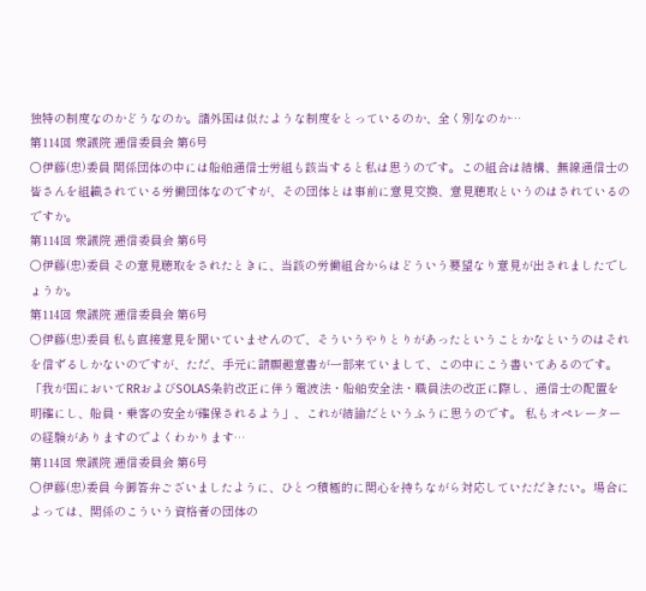独特の制度なのかどうなのか。諸外国は似たような制度をとっているのか、全く別なのか…
第114回 衆議院 逓信委員会 第6号
○伊藤(忠)委員 関係団体の中には船舶通信士労組も該当すると私は思うのです。この組合は結構、無線通信士の皆さんを組織されている労働団体なのですが、その団体とは事前に意見交換、意見聴取というのはされているのですか。
第114回 衆議院 逓信委員会 第6号
○伊藤(忠)委員 その意見聴取をされたときに、当該の労働組合からはどういう要望なり意見が出されましたでしょうか。
第114回 衆議院 逓信委員会 第6号
○伊藤(忠)委員 私も直接意見を聞いていませんので、そういうやりとりがあったということかなというのはそれを信ずるしかないのですが、ただ、手元に請願趣意書が一部来ていまして、この中にこう書いてあるのです。「我が国においてRRおよびSOLAS条約改正に伴う電波法・船舶安全法・職員法の改正に際し、通信士の配置を明確にし、船員・乗客の安全が確保されるよう」、これが結論だというふうに思うのです。 私もオペレーターの経験がありますのでよくわかります…
第114回 衆議院 逓信委員会 第6号
○伊藤(忠)委員 今御答弁ございましたように、ひとつ積極的に関心を持ちながら対応していただきたい。場合によっては、関係のこういう資格者の団体の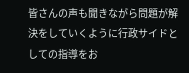皆さんの声も聞きながら問題が解決をしていくように行政サイドとしての指導をお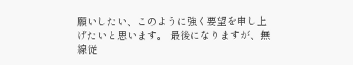願いしたい、このように強く要望を申し上げたいと思います。 最後になりますが、無線従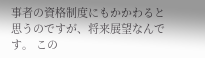事者の資格制度にもかかわると思うのですが、将来展望なんです。 この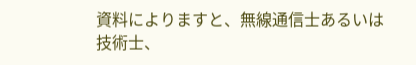資料によりますと、無線通信士あるいは技術士、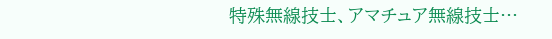特殊無線技士、アマチュア無線技士…